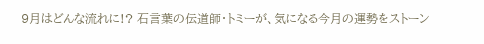9月はどんな流れに!? 石言葉の伝道師・トミーが、気になる今月の運勢をストーン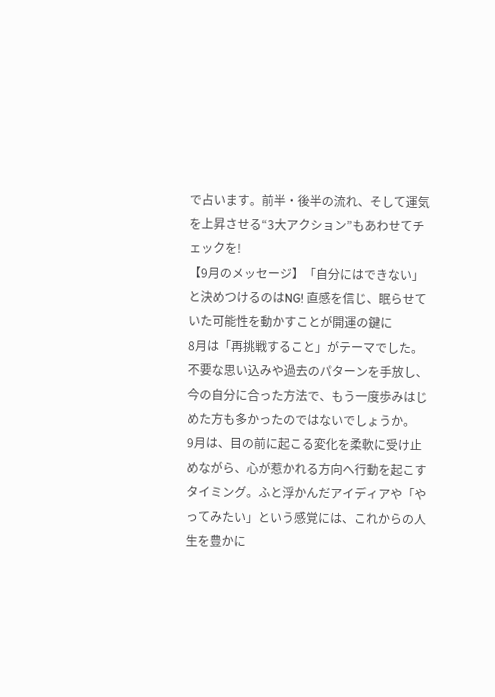で占います。前半・後半の流れ、そして運気を上昇させる“3大アクション”もあわせてチェックを!
【9月のメッセージ】「自分にはできない」と決めつけるのはNG! 直感を信じ、眠らせていた可能性を動かすことが開運の鍵に
8月は「再挑戦すること」がテーマでした。不要な思い込みや過去のパターンを手放し、今の自分に合った方法で、もう一度歩みはじめた方も多かったのではないでしょうか。
9月は、目の前に起こる変化を柔軟に受け止めながら、心が惹かれる方向へ行動を起こすタイミング。ふと浮かんだアイディアや「やってみたい」という感覚には、これからの人生を豊かに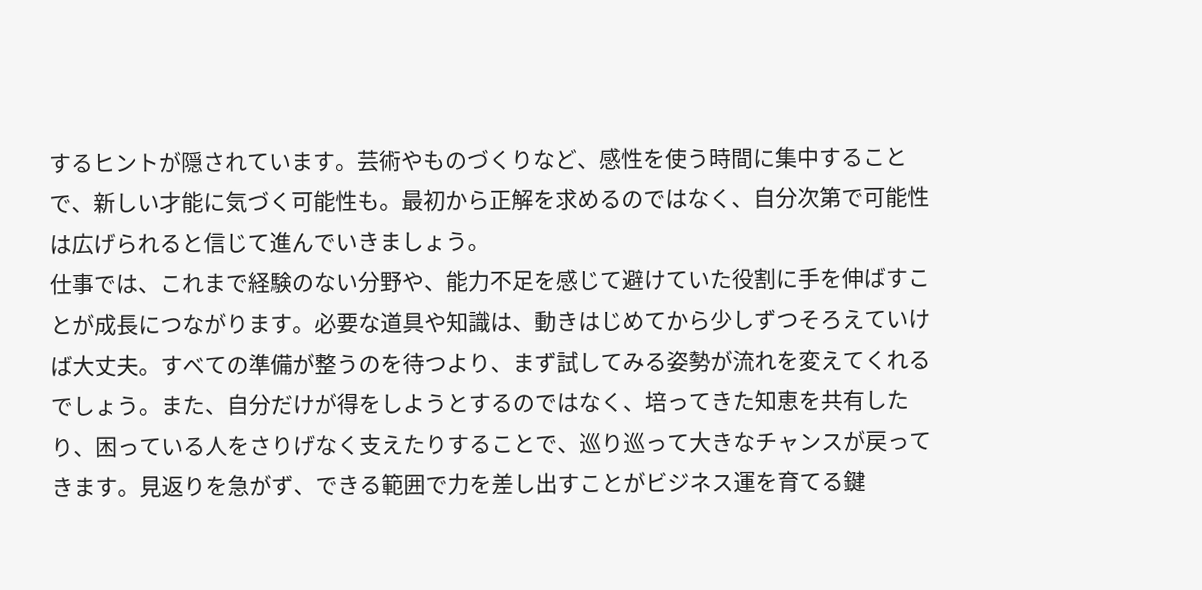するヒントが隠されています。芸術やものづくりなど、感性を使う時間に集中することで、新しい才能に気づく可能性も。最初から正解を求めるのではなく、自分次第で可能性は広げられると信じて進んでいきましょう。
仕事では、これまで経験のない分野や、能力不足を感じて避けていた役割に手を伸ばすことが成長につながります。必要な道具や知識は、動きはじめてから少しずつそろえていけば大丈夫。すべての準備が整うのを待つより、まず試してみる姿勢が流れを変えてくれるでしょう。また、自分だけが得をしようとするのではなく、培ってきた知恵を共有したり、困っている人をさりげなく支えたりすることで、巡り巡って大きなチャンスが戻ってきます。見返りを急がず、できる範囲で力を差し出すことがビジネス運を育てる鍵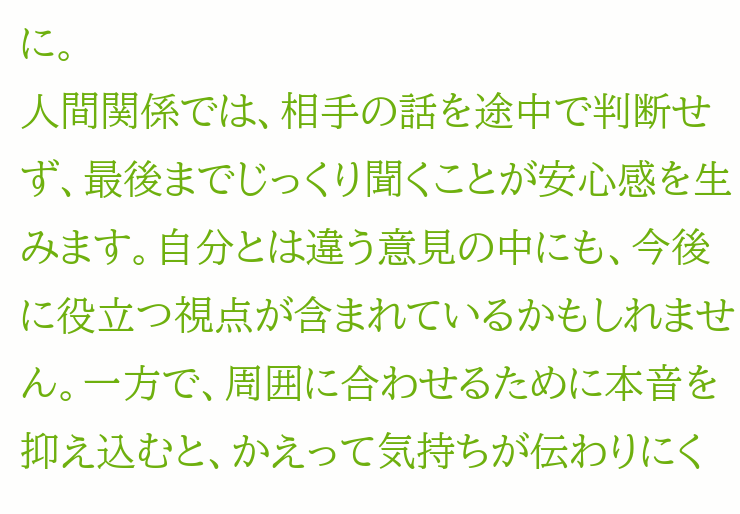に。
人間関係では、相手の話を途中で判断せず、最後までじっくり聞くことが安心感を生みます。自分とは違う意見の中にも、今後に役立つ視点が含まれているかもしれません。一方で、周囲に合わせるために本音を抑え込むと、かえって気持ちが伝わりにく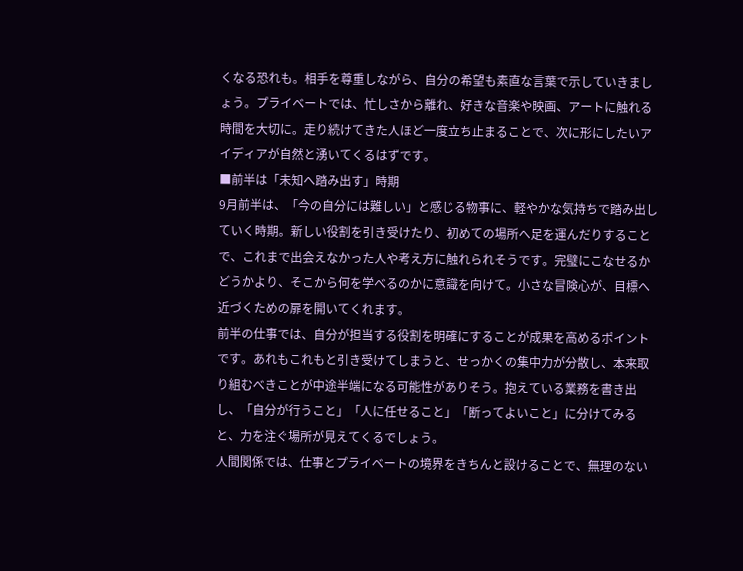くなる恐れも。相手を尊重しながら、自分の希望も素直な言葉で示していきましょう。プライベートでは、忙しさから離れ、好きな音楽や映画、アートに触れる時間を大切に。走り続けてきた人ほど一度立ち止まることで、次に形にしたいアイディアが自然と湧いてくるはずです。
■前半は「未知へ踏み出す」時期
9月前半は、「今の自分には難しい」と感じる物事に、軽やかな気持ちで踏み出していく時期。新しい役割を引き受けたり、初めての場所へ足を運んだりすることで、これまで出会えなかった人や考え方に触れられそうです。完璧にこなせるかどうかより、そこから何を学べるのかに意識を向けて。小さな冒険心が、目標へ近づくための扉を開いてくれます。
前半の仕事では、自分が担当する役割を明確にすることが成果を高めるポイントです。あれもこれもと引き受けてしまうと、せっかくの集中力が分散し、本来取り組むべきことが中途半端になる可能性がありそう。抱えている業務を書き出し、「自分が行うこと」「人に任せること」「断ってよいこと」に分けてみると、力を注ぐ場所が見えてくるでしょう。
人間関係では、仕事とプライベートの境界をきちんと設けることで、無理のない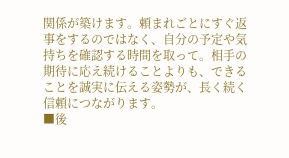関係が築けます。頼まれごとにすぐ返事をするのではなく、自分の予定や気持ちを確認する時間を取って。相手の期待に応え続けることよりも、できることを誠実に伝える姿勢が、長く続く信頼につながります。
■後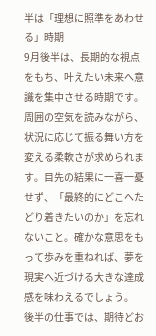半は「理想に照準をあわせる」時期
9月後半は、長期的な視点をもち、叶えたい未来へ意識を集中させる時期です。周囲の空気を読みながら、状況に応じて振る舞い方を変える柔軟さが求められます。目先の結果に一喜一憂せず、「最終的にどこへたどり着きたいのか」を忘れないこと。確かな意思をもって歩みを重ねれば、夢を現実へ近づける大きな達成感を味わえるでしょう。
後半の仕事では、期待どお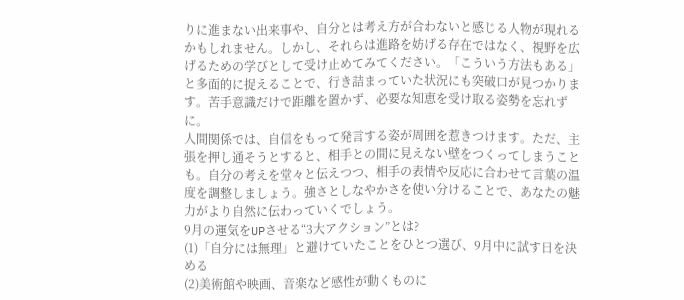りに進まない出来事や、自分とは考え方が合わないと感じる人物が現れるかもしれません。しかし、それらは進路を妨げる存在ではなく、視野を広げるための学びとして受け止めてみてください。「こういう方法もある」と多面的に捉えることで、行き詰まっていた状況にも突破口が見つかります。苦手意識だけで距離を置かず、必要な知恵を受け取る姿勢を忘れずに。
人間関係では、自信をもって発言する姿が周囲を惹きつけます。ただ、主張を押し通そうとすると、相手との間に見えない壁をつくってしまうことも。自分の考えを堂々と伝えつつ、相手の表情や反応に合わせて言葉の温度を調整しましょう。強さとしなやかさを使い分けることで、あなたの魅力がより自然に伝わっていくでしょう。
9月の運気をUPさせる“3大アクション”とは?
(1)「自分には無理」と避けていたことをひとつ選び、9月中に試す日を決める
(2)美術館や映画、音楽など感性が動くものに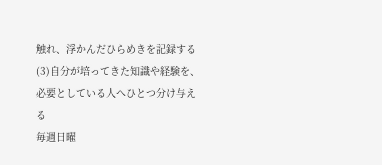触れ、浮かんだひらめきを記録する
(3)自分が培ってきた知識や経験を、必要としている人へひとつ分け与える
毎週日曜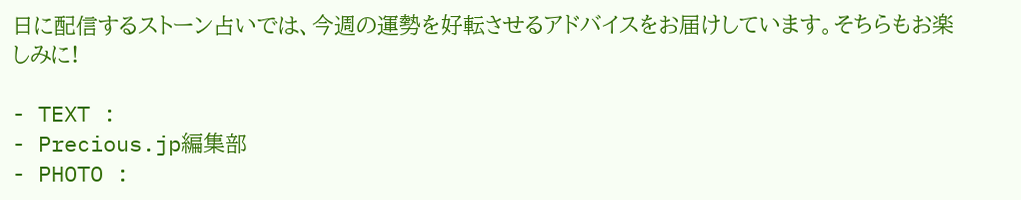日に配信するストーン占いでは、今週の運勢を好転させるアドバイスをお届けしています。そちらもお楽しみに!

- TEXT :
- Precious.jp編集部
- PHOTO :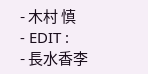- 木村 慎
- EDIT :
- 長水香李